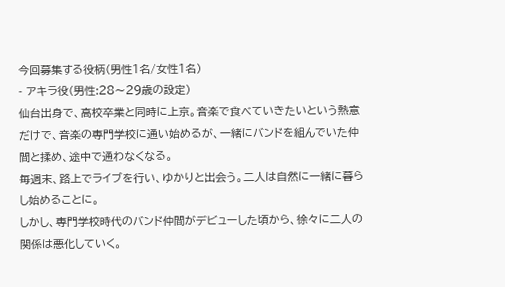今回募集する役柄(男性1名/女性1名)
- アキラ役(男性:28〜29歳の設定)
仙台出身で、高校卒業と同時に上京。音楽で食べていきたいという熱意だけで、音楽の専門学校に通い始めるが、一緒にバンドを組んでいた仲間と揉め、途中で通わなくなる。
毎週末、路上でライブを行い、ゆかりと出会う。二人は自然に一緒に暮らし始めることに。
しかし、専門学校時代のバンド仲間がデビューした頃から、徐々に二人の関係は悪化していく。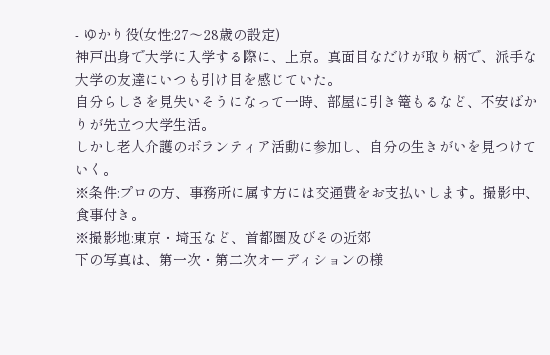- ゆかり役(女性:27〜28歳の設定)
神戸出身で大学に入学する際に、上京。真面目なだけが取り柄で、派手な大学の友達にいつも引け目を感じていた。
自分らしさを見失いそうになって一時、部屋に引き篭もるなど、不安ばかりが先立つ大学生活。
しかし老人介護のボランティア活動に参加し、自分の生きがいを見つけていく。
※条件:プロの方、事務所に属す方には交通費をお支払いします。撮影中、食事付き。
※撮影地:東京・埼玉など、首都圏及びその近郊
下の写真は、第一次・第二次オーディションの様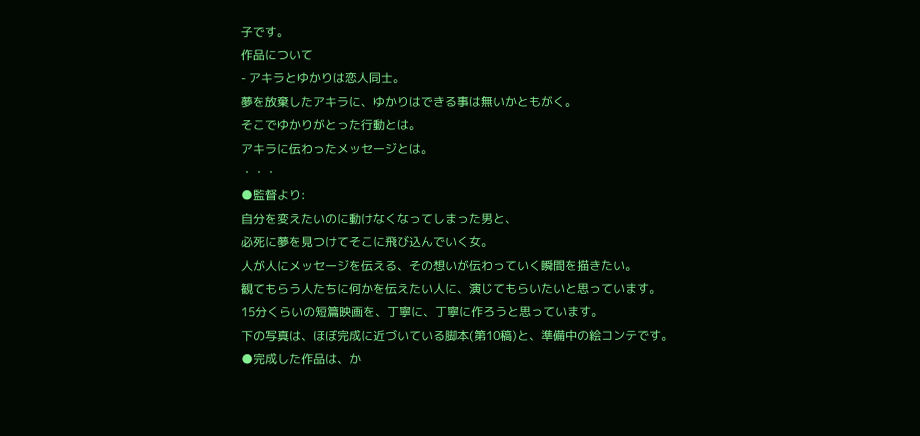子です。
作品について
- アキラとゆかりは恋人同士。
夢を放棄したアキラに、ゆかりはできる事は無いかともがく。
そこでゆかりがとった行動とは。
アキラに伝わったメッセージとは。
・・・
●監督より:
自分を変えたいのに動けなくなってしまった男と、
必死に夢を見つけてそこに飛び込んでいく女。
人が人にメッセージを伝える、その想いが伝わっていく瞬間を描きたい。
観てもらう人たちに何かを伝えたい人に、演じてもらいたいと思っています。
15分くらいの短篇映画を、丁寧に、丁寧に作ろうと思っています。
下の写真は、ほぼ完成に近づいている脚本(第10稿)と、準備中の絵コンテです。
●完成した作品は、か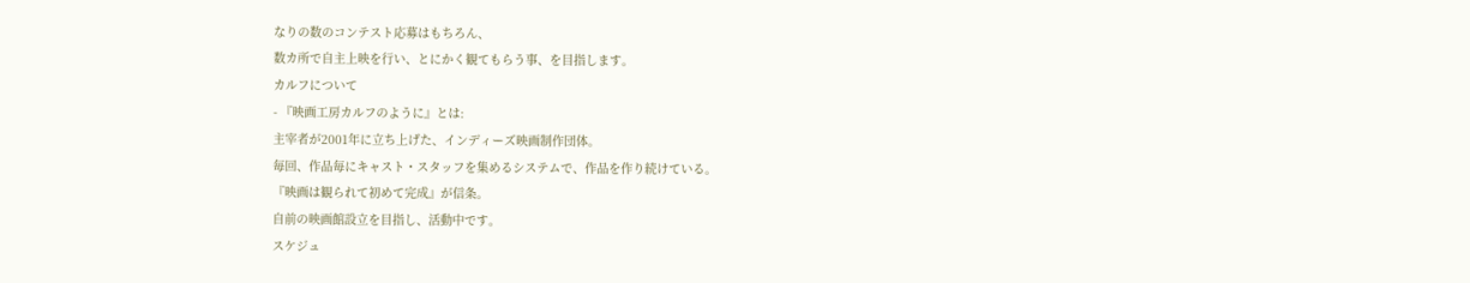なりの数のコンテスト応募はもちろん、
数カ所で自主上映を行い、とにかく観てもらう事、を目指します。
カルフについて
- 『映画工房カルフのように』とは:
主宰者が2001年に立ち上げた、インディーズ映画制作団体。
毎回、作品毎にキャスト・スタッフを集めるシステムで、作品を作り続けている。
『映画は観られて初めて完成』が信条。
自前の映画館設立を目指し、活動中です。
スケジュ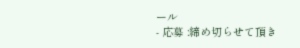ール
- 応募 :締め切らせて頂き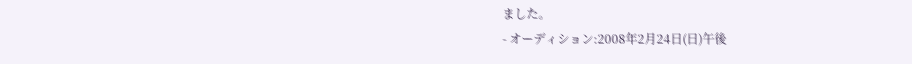ました。
- オーディション:2008年2月24日(日)午後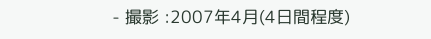- 撮影 :2007年4月(4日間程度)